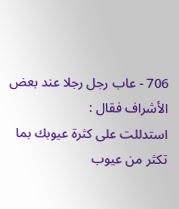706 - عاب رجل رجلا عند بعض الأشراف فقال :
استدللت على كثرة عيوبك بما تكثر من عيوب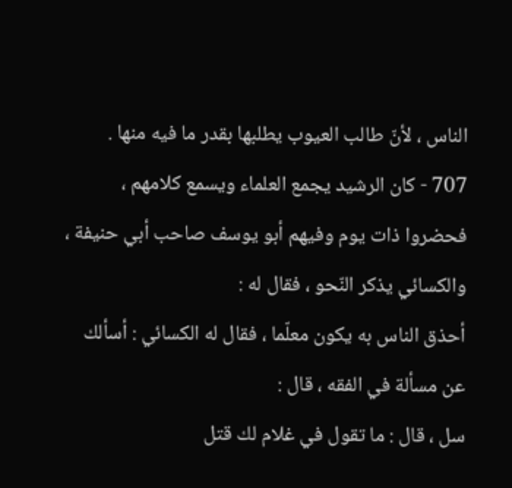الناس ، لأنّ طالب العيوب يطلبها بقدر ما فيه منها .
707 - كان الرشيد يجمع العلماء ويسمع كلامهم ، فحضروا ذات يوم وفيهم أبو يوسف صاحب أبي حنيفة ، والكسائي يذكر النّحو ، فقال له :
أحذق الناس به يكون معلّما ، فقال له الكسائي : أسألك عن مسألة في الفقه ، قال :
سل ، قال : ما تقول في غلام لك قتل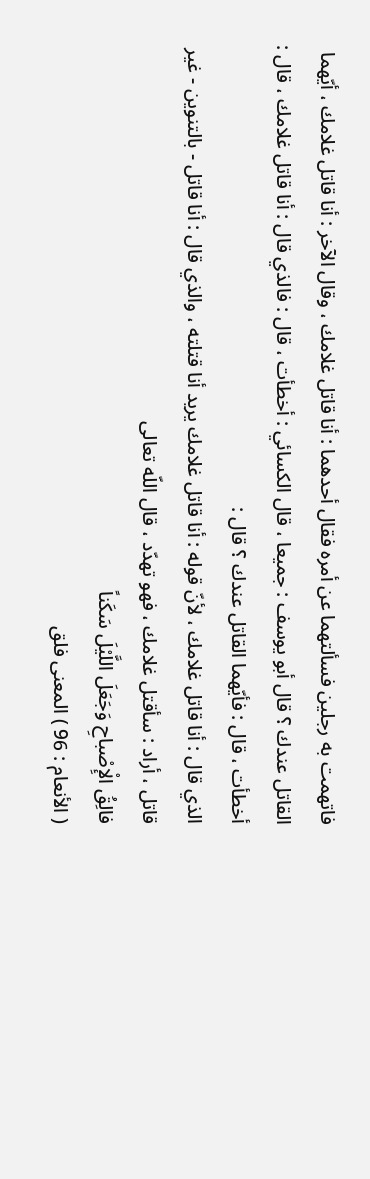فاتهمت به رجلين فسألتهما عن أمره فقال أحدهما : أنا قاتل غلامك ، وقال الآخر : أنا قاتل غلامك ، أيّهما القاتل عندك ؟ قال أبو يوسف : جميعا ، قال الكسائي : أخطأت ، قال : فالذي قال : أنا قاتل غلامك ، قال : أخطأت ، قال : فأيّهما القاتل عندك ؟ قال :
الذي قال : أنا قاتل غلامك ، لأنّ قوله : أنا قاتل غلامك يريد أنا قتلته ، والذي قال : أنا قاتل - بالتنوين - غير قاتل ، أراد : سأقتل غلامك ، فهو تهدّد ، قال اللّه تعالى
فالِقُ الْإِصْباحِ وَجَعَلَ اللَّيْلَ سَكَناً
( الأنعام : 96 ) المعنى فلق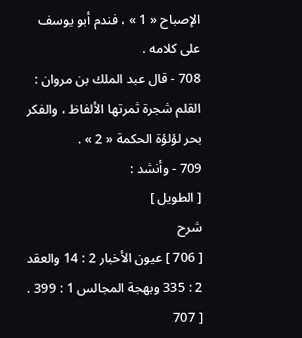الإصباح « 1 » ، فندم أبو يوسف على كلامه .
708 - قال عبد الملك بن مروان :
القلم شجرة ثمرتها الألفاظ ، والفكر بحر لؤلؤة الحكمة « 2 » .
709 - وأنشد :
[ الطويل ]
شرح
[ 706 ] عيون الأخبار 2 : 14 والعقد 2 : 335 وبهجة المجالس 1 : 399 .
[ 707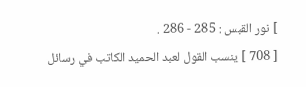] نور القبس : 285 - 286 .
[ 708 ] ينسب القول لعبد الحميد الكاتب في رسائل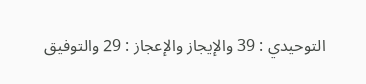التوحيدي : 39 والإيجاز والإعجاز : 29 والتوفيق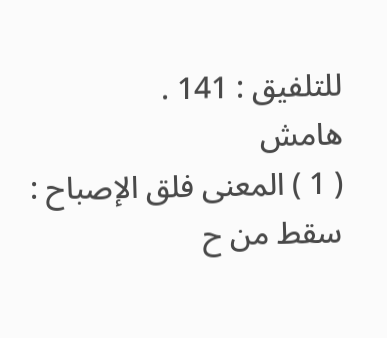للتلفيق : 141 .
هامش
( 1 ) المعنى فلق الإصباح : سقط من ح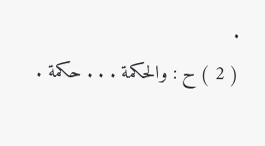.
( 2 ) ح : والحكمة . . . حكمة .